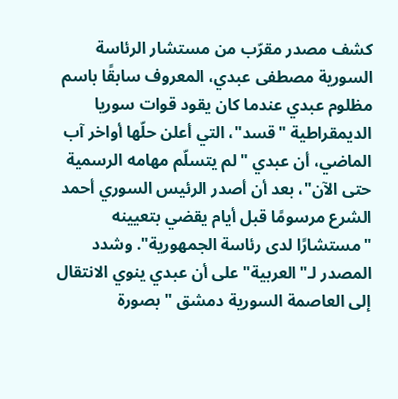كشف مصدر مقرّب من مستشار الرئاسة السورية مصطفى عبدي، المعروف سابقًا باسم مظلوم عبدي عندما كان يقود قوات سوريا الديمقراطية "قسد"، التي أعلن حلّها أواخر آب الماضي، أن عبدي "لم يتسلّم مهامه الرسمية حتى الآن"، بعد أن أصدر الرئيس السوري أحمد الشرع مرسومًا قبل أيام يقضي بتعيينه "مستشارًا لدى رئاسة الجمهورية". وشدد المصدر لـ"العربية" على أن عبدي ينوي الانتقال إلى العاصمة السورية دمشق "بصورة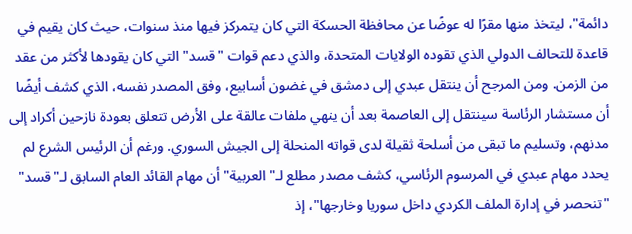دائمة"، ليتخذ منها مقرًا له عوضًا عن محافظة الحسكة التي كان يتمركز فيها منذ سنوات، حيث كان يقيم في قاعدة للتحالف الدولي الذي تقوده الولايات المتحدة، والذي دعم قوات "قسد" التي كان يقودها لأكثر من عقد من الزمن. ومن المرجح أن ينتقل عبدي إلى دمشق في غضون أسابيع، وفق المصدر نفسه، الذي كشف أيضًا أن مستشار الرئاسة سينتقل إلى العاصمة بعد أن ينهي ملفات عالقة على الأرض تتعلق بعودة نازحين أكراد إلى مدنهم، وتسليم ما تبقى من أسلحة ثقيلة لدى قواته المنحلة إلى الجيش السوري. ورغم أن الرئيس الشرع لم يحدد مهام عبدي في المرسوم الرئاسي، كشف مصدر مطلع لـ"العربية" أن مهام القائد العام السابق لـ"قسد" "تنحصر في إدارة الملف الكردي داخل سوريا وخارجها"، إذ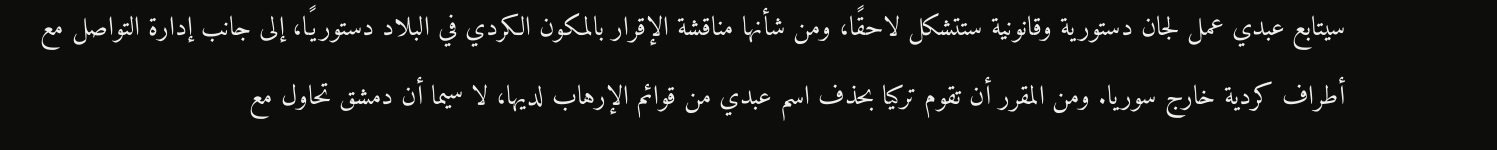سيتابع عبدي عمل لجان دستورية وقانونية ستتشكل لاحقًا، ومن شأنها مناقشة الإقرار بالمكون الكردي في البلاد دستوريًا، إلى جانب إدارة التواصل مع أطراف كردية خارج سوريا. ومن المقرر أن تقوم تركيا بحذف اسم عبدي من قوائم الإرهاب لديها، لا سيما أن دمشق تحاول مع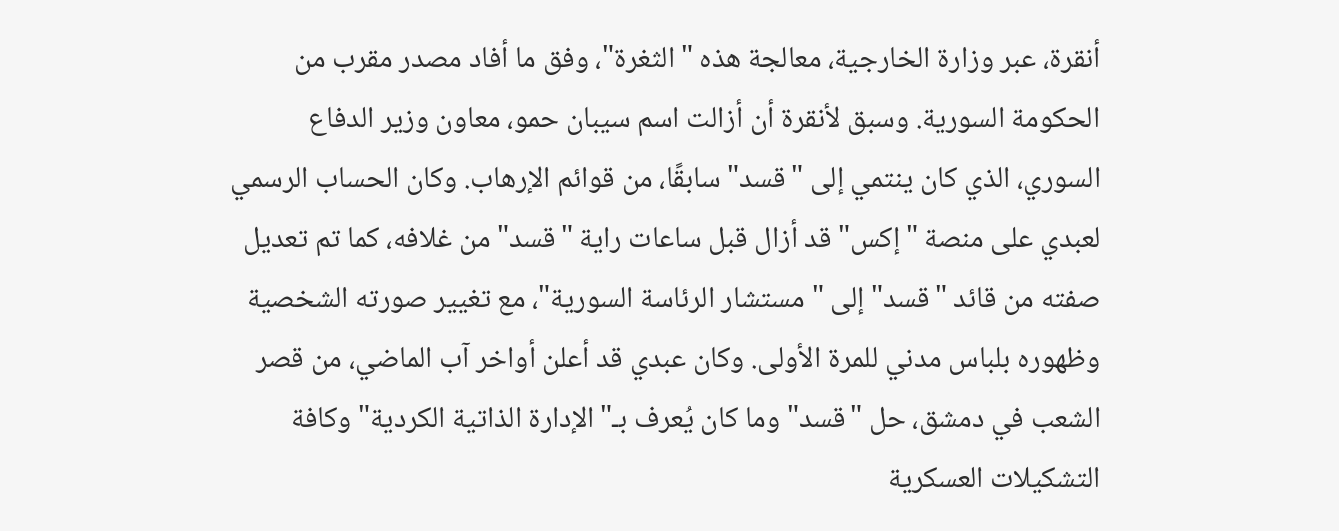أنقرة، عبر وزارة الخارجية، معالجة هذه "الثغرة"، وفق ما أفاد مصدر مقرب من الحكومة السورية. وسبق لأنقرة أن أزالت اسم سيبان حمو، معاون وزير الدفاع السوري، الذي كان ينتمي إلى "قسد" سابقًا، من قوائم الإرهاب. وكان الحساب الرسمي لعبدي على منصة "إكس" قد أزال قبل ساعات راية "قسد" من غلافه، كما تم تعديل صفته من قائد "قسد" إلى "مستشار الرئاسة السورية"، مع تغيير صورته الشخصية وظهوره بلباس مدني للمرة الأولى. وكان عبدي قد أعلن أواخر آب الماضي، من قصر الشعب في دمشق، حل "قسد" وما كان يُعرف بـ"الإدارة الذاتية الكردية" وكافة التشكيلات العسكرية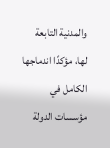والمدنية التابعة لها، مؤكدًا اندماجها الكامل في مؤسسات الدولة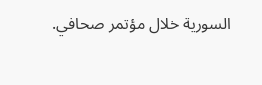السورية خلال مؤتمر صحافي.